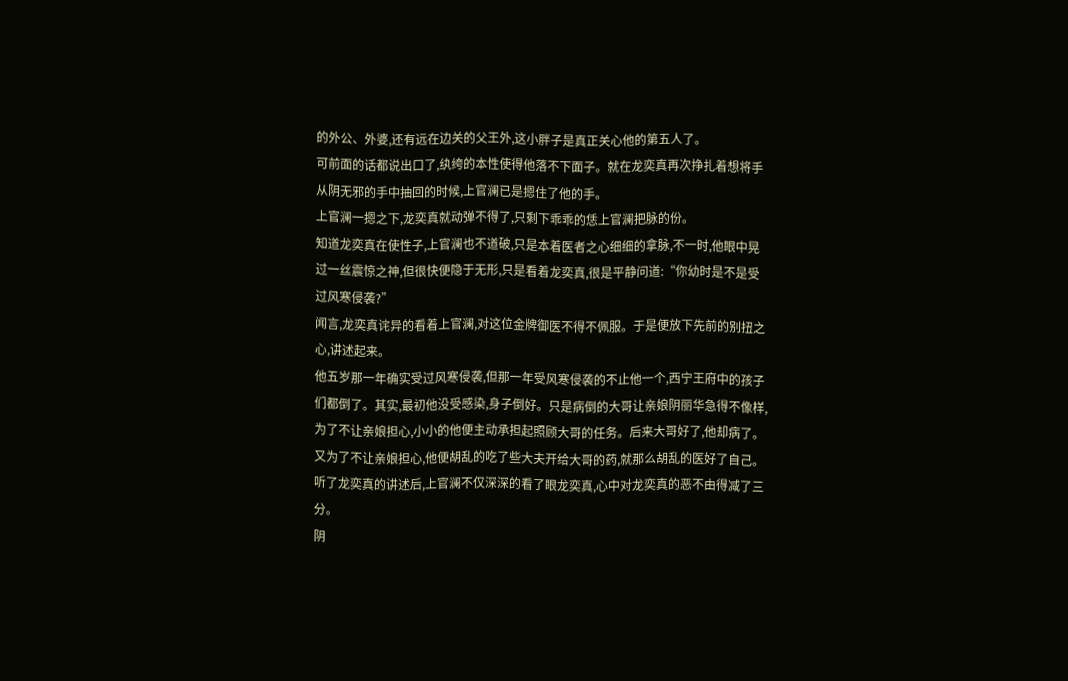的外公、外婆,还有远在边关的父王外,这小胖子是真正关心他的第五人了。
可前面的话都说出口了,纨绔的本性使得他落不下面子。就在龙奕真再次挣扎着想将手从阴无邪的手中抽回的时候,上官澜已是摁住了他的手。
上官澜一摁之下,龙奕真就动弹不得了,只剩下乖乖的恁上官澜把脉的份。
知道龙奕真在使性子,上官澜也不道破,只是本着医者之心细细的拿脉,不一时,他眼中晃过一丝震惊之神,但很快便隐于无形,只是看着龙奕真,很是平静问道:“你幼时是不是受过风寒侵袭?”
闻言,龙奕真诧异的看着上官澜,对这位金牌御医不得不佩服。于是便放下先前的别扭之心,讲述起来。
他五岁那一年确实受过风寒侵袭,但那一年受风寒侵袭的不止他一个,西宁王府中的孩子们都倒了。其实,最初他没受感染,身子倒好。只是病倒的大哥让亲娘阴丽华急得不像样,为了不让亲娘担心,小小的他便主动承担起照顾大哥的任务。后来大哥好了,他却病了。又为了不让亲娘担心,他便胡乱的吃了些大夫开给大哥的药,就那么胡乱的医好了自己。
听了龙奕真的讲述后,上官澜不仅深深的看了眼龙奕真,心中对龙奕真的恶不由得减了三分。
阴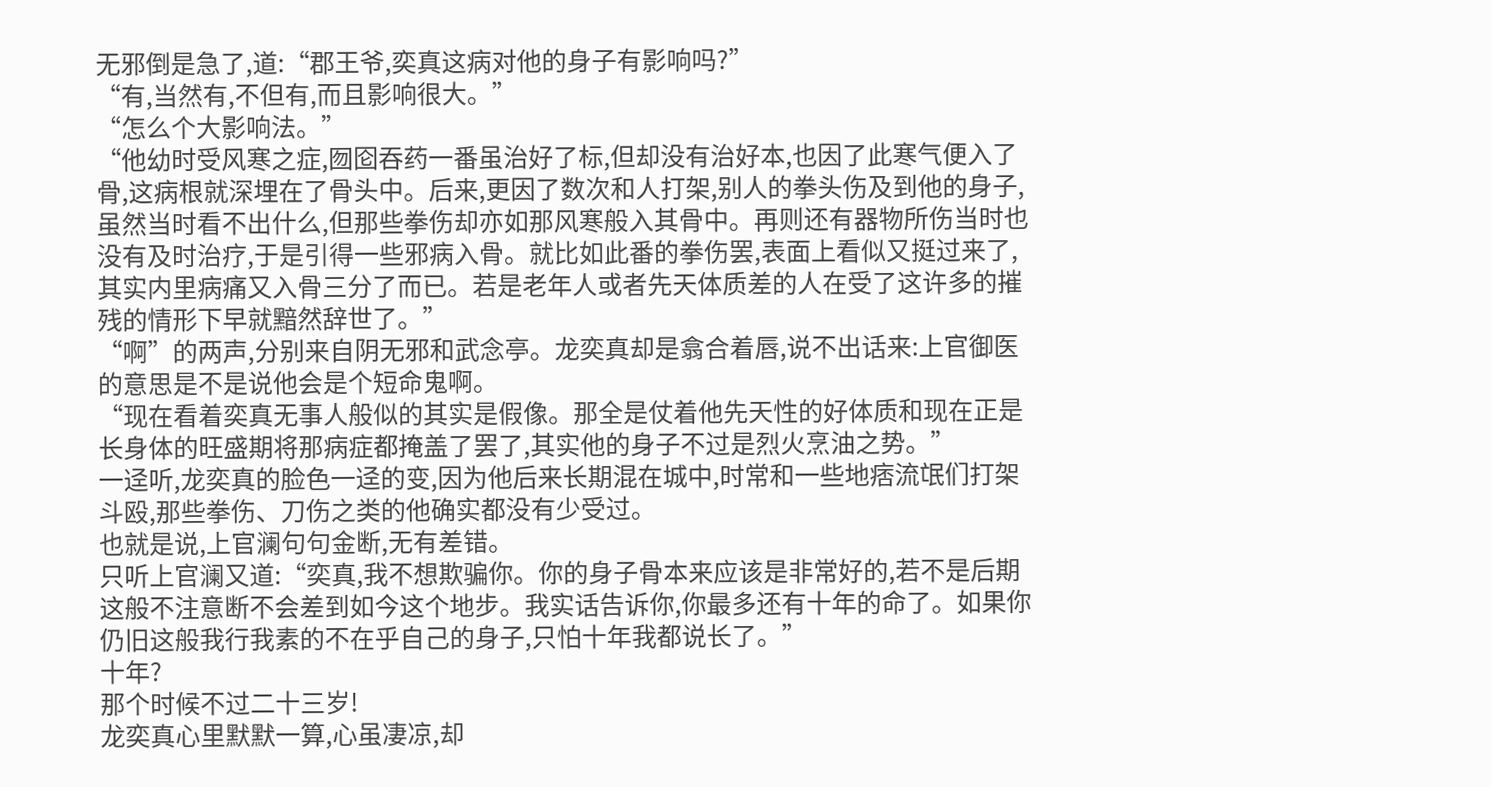无邪倒是急了,道:“郡王爷,奕真这病对他的身子有影响吗?”
“有,当然有,不但有,而且影响很大。”
“怎么个大影响法。”
“他幼时受风寒之症,囫囵吞药一番虽治好了标,但却没有治好本,也因了此寒气便入了骨,这病根就深埋在了骨头中。后来,更因了数次和人打架,别人的拳头伤及到他的身子,虽然当时看不出什么,但那些拳伤却亦如那风寒般入其骨中。再则还有器物所伤当时也没有及时治疗,于是引得一些邪病入骨。就比如此番的拳伤罢,表面上看似又挺过来了,其实内里病痛又入骨三分了而已。若是老年人或者先天体质差的人在受了这许多的摧残的情形下早就黯然辞世了。”
“啊”的两声,分别来自阴无邪和武念亭。龙奕真却是翕合着唇,说不出话来:上官御医的意思是不是说他会是个短命鬼啊。
“现在看着奕真无事人般似的其实是假像。那全是仗着他先天性的好体质和现在正是长身体的旺盛期将那病症都掩盖了罢了,其实他的身子不过是烈火烹油之势。”
一迳听,龙奕真的脸色一迳的变,因为他后来长期混在城中,时常和一些地痞流氓们打架斗殴,那些拳伤、刀伤之类的他确实都没有少受过。
也就是说,上官澜句句金断,无有差错。
只听上官澜又道:“奕真,我不想欺骗你。你的身子骨本来应该是非常好的,若不是后期这般不注意断不会差到如今这个地步。我实话告诉你,你最多还有十年的命了。如果你仍旧这般我行我素的不在乎自己的身子,只怕十年我都说长了。”
十年?
那个时候不过二十三岁!
龙奕真心里默默一算,心虽凄凉,却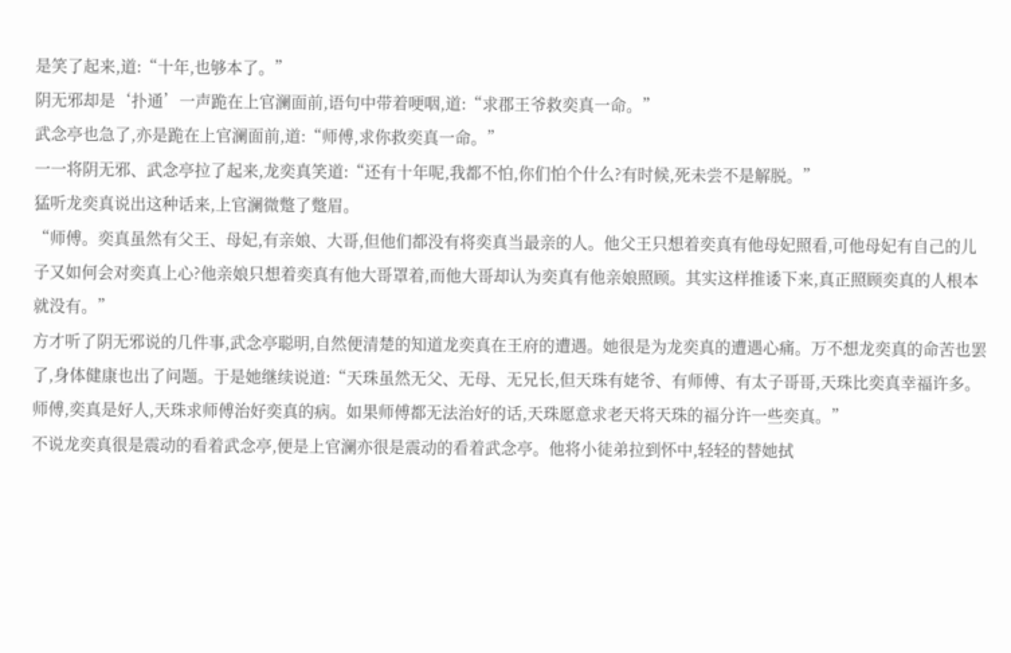是笑了起来,道:“十年,也够本了。”
阴无邪却是‘扑通’一声跪在上官澜面前,语句中带着哽咽,道:“求郡王爷救奕真一命。”
武念亭也急了,亦是跪在上官澜面前,道:“师傅,求你救奕真一命。”
一一将阴无邪、武念亭拉了起来,龙奕真笑道:“还有十年呢,我都不怕,你们怕个什么?有时候,死未尝不是解脱。”
猛听龙奕真说出这种话来,上官澜微蹩了蹩眉。
“师傅。奕真虽然有父王、母妃,有亲娘、大哥,但他们都没有将奕真当最亲的人。他父王只想着奕真有他母妃照看,可他母妃有自己的儿子又如何会对奕真上心?他亲娘只想着奕真有他大哥罩着,而他大哥却认为奕真有他亲娘照顾。其实这样推诿下来,真正照顾奕真的人根本就没有。”
方才听了阴无邪说的几件事,武念亭聪明,自然便清楚的知道龙奕真在王府的遭遇。她很是为龙奕真的遭遇心痛。万不想龙奕真的命苦也罢了,身体健康也出了问题。于是她继续说道:“天珠虽然无父、无母、无兄长,但天珠有姥爷、有师傅、有太子哥哥,天珠比奕真幸福许多。师傅,奕真是好人,天珠求师傅治好奕真的病。如果师傅都无法治好的话,天珠愿意求老天将天珠的福分许一些奕真。”
不说龙奕真很是震动的看着武念亭,便是上官澜亦很是震动的看着武念亭。他将小徒弟拉到怀中,轻轻的替她拭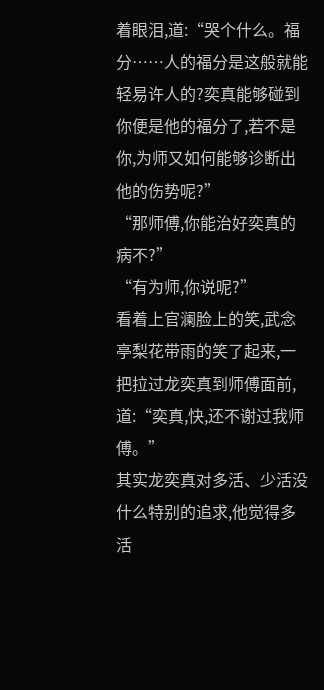着眼泪,道:“哭个什么。福分……人的福分是这般就能轻易许人的?奕真能够碰到你便是他的福分了,若不是你,为师又如何能够诊断出他的伤势呢?”
“那师傅,你能治好奕真的病不?”
“有为师,你说呢?”
看着上官澜脸上的笑,武念亭梨花带雨的笑了起来,一把拉过龙奕真到师傅面前,道:“奕真,快,还不谢过我师傅。”
其实龙奕真对多活、少活没什么特别的追求,他觉得多活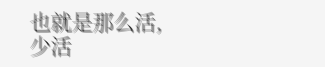也就是那么活,少活